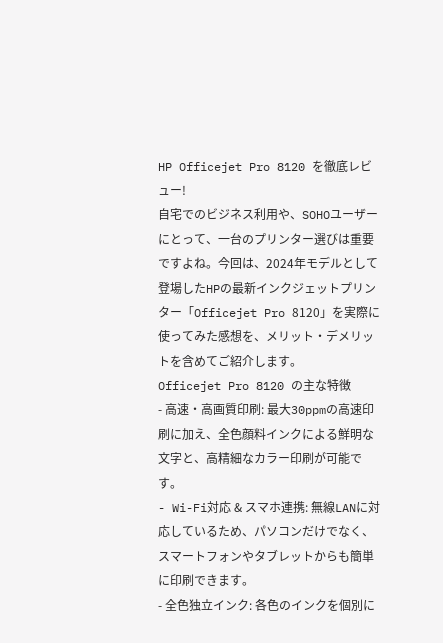HP Officejet Pro 8120 を徹底レビュー!
自宅でのビジネス利用や、SOHOユーザーにとって、一台のプリンター選びは重要ですよね。今回は、2024年モデルとして登場したHPの最新インクジェットプリンター「Officejet Pro 8120」を実際に使ってみた感想を、メリット・デメリットを含めてご紹介します。
Officejet Pro 8120 の主な特徴
- 高速・高画質印刷: 最大30ppmの高速印刷に加え、全色顔料インクによる鮮明な文字と、高精細なカラー印刷が可能です。
- Wi-Fi対応 & スマホ連携: 無線LANに対応しているため、パソコンだけでなく、スマートフォンやタブレットからも簡単に印刷できます。
- 全色独立インク: 各色のインクを個別に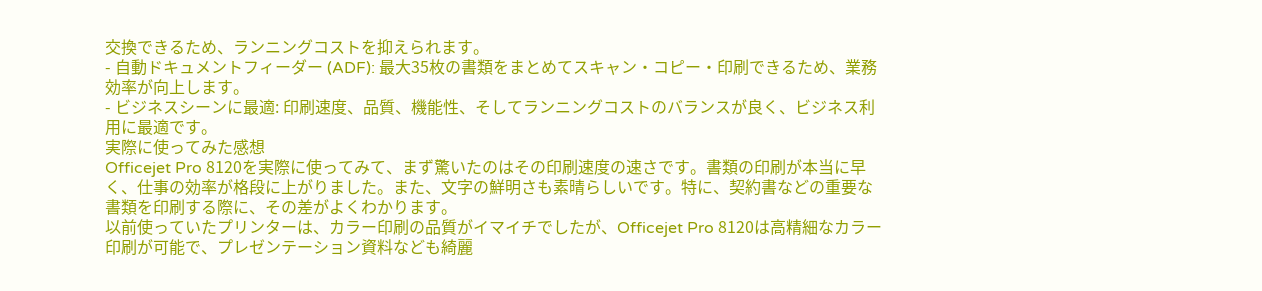交換できるため、ランニングコストを抑えられます。
- 自動ドキュメントフィーダー (ADF): 最大35枚の書類をまとめてスキャン・コピー・印刷できるため、業務効率が向上します。
- ビジネスシーンに最適: 印刷速度、品質、機能性、そしてランニングコストのバランスが良く、ビジネス利用に最適です。
実際に使ってみた感想
Officejet Pro 8120を実際に使ってみて、まず驚いたのはその印刷速度の速さです。書類の印刷が本当に早く、仕事の効率が格段に上がりました。また、文字の鮮明さも素晴らしいです。特に、契約書などの重要な書類を印刷する際に、その差がよくわかります。
以前使っていたプリンターは、カラー印刷の品質がイマイチでしたが、Officejet Pro 8120は高精細なカラー印刷が可能で、プレゼンテーション資料なども綺麗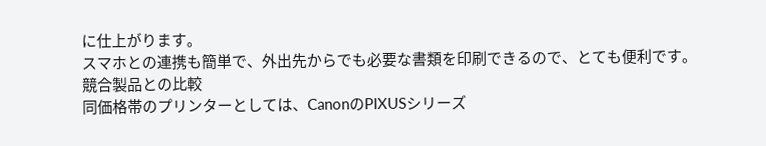に仕上がります。
スマホとの連携も簡単で、外出先からでも必要な書類を印刷できるので、とても便利です。
競合製品との比較
同価格帯のプリンターとしては、CanonのPIXUSシリーズ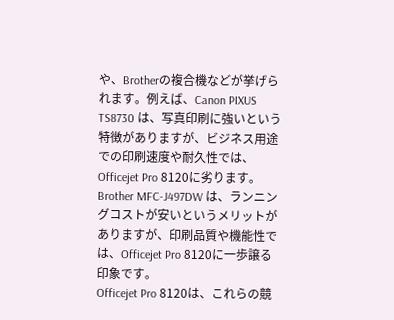や、Brotherの複合機などが挙げられます。例えば、Canon PIXUS TS8730 は、写真印刷に強いという特徴がありますが、ビジネス用途での印刷速度や耐久性では、Officejet Pro 8120に劣ります。
Brother MFC-J497DW は、ランニングコストが安いというメリットがありますが、印刷品質や機能性では、Officejet Pro 8120に一歩譲る印象です。
Officejet Pro 8120は、これらの競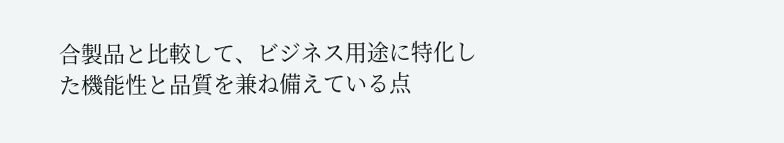合製品と比較して、ビジネス用途に特化した機能性と品質を兼ね備えている点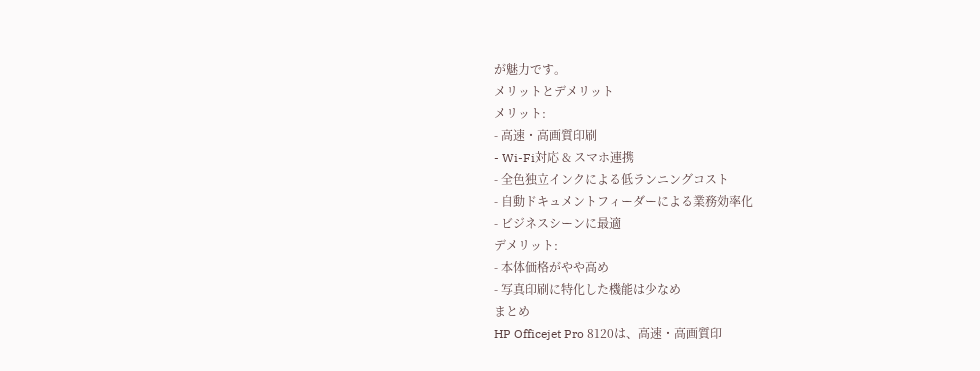が魅力です。
メリットとデメリット
メリット:
- 高速・高画質印刷
- Wi-Fi対応 & スマホ連携
- 全色独立インクによる低ランニングコスト
- 自動ドキュメントフィーダーによる業務効率化
- ビジネスシーンに最適
デメリット:
- 本体価格がやや高め
- 写真印刷に特化した機能は少なめ
まとめ
HP Officejet Pro 8120は、高速・高画質印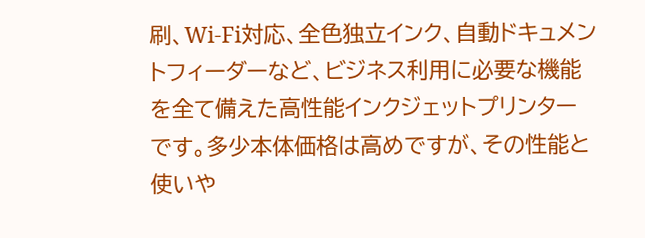刷、Wi-Fi対応、全色独立インク、自動ドキュメントフィーダーなど、ビジネス利用に必要な機能を全て備えた高性能インクジェットプリンターです。多少本体価格は高めですが、その性能と使いや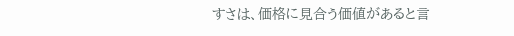すさは、価格に見合う価値があると言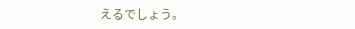えるでしょう。